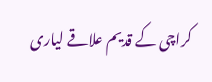کراچی کے قدیم علاقے لیاری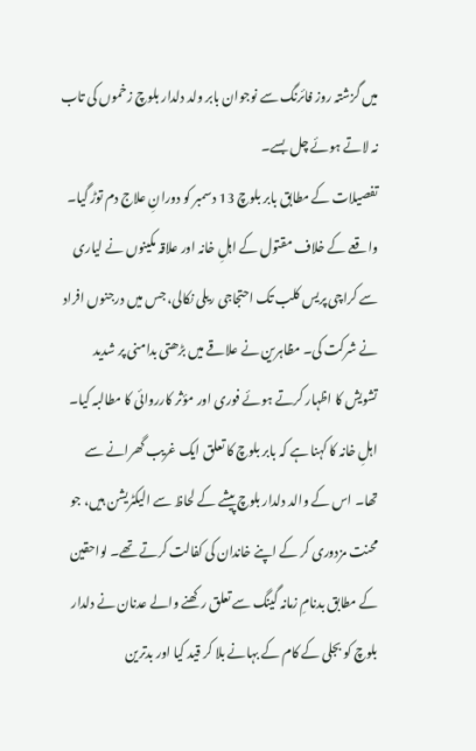میں گزشتہ روز فائرنگ سے نوجوان بابر ولد دلدار بلوچ زخموں کی تاب نہ لاتے ہوئے چل بسے۔
تفصیلات کے مطابق بابر بلوچ 13 دسمبر کو دورانِ علاج دم توڑ گیا۔ واقعے کے خلاف مقتول کے اہلِ خانہ اور علاقہ مکینوں نے لیاری سے کراچی پریس کلب تک احتجاجی ریلی نکالی، جس میں درجنوں افراد نے شرکت کی۔ مظاہرین نے علاقے میں بڑھتی بدامنی پر شدید تشویش کا اظہار کرتے ہوئے فوری اور مؤثر کارروائی کا مطالبہ کیا۔
اہلِ خانہ کا کہنا ہے کہ بابر بلوچ کا تعلق ایک غریب گھرانے سے تھا۔ اس کے والد دلدار بلوچ پیشے کے لحاظ سے الیکٹریشن ہیں، جو محنت مزدوری کر کے اپنے خاندان کی کفالت کرتے تھے۔ لواحقین کے مطابق بدنامِ زمانہ گینگ سے تعلق رکھنے والے عدنان نے دلدار بلوچ کو بجلی کے کام کے بہانے بلا کر قید کیا اور بدترین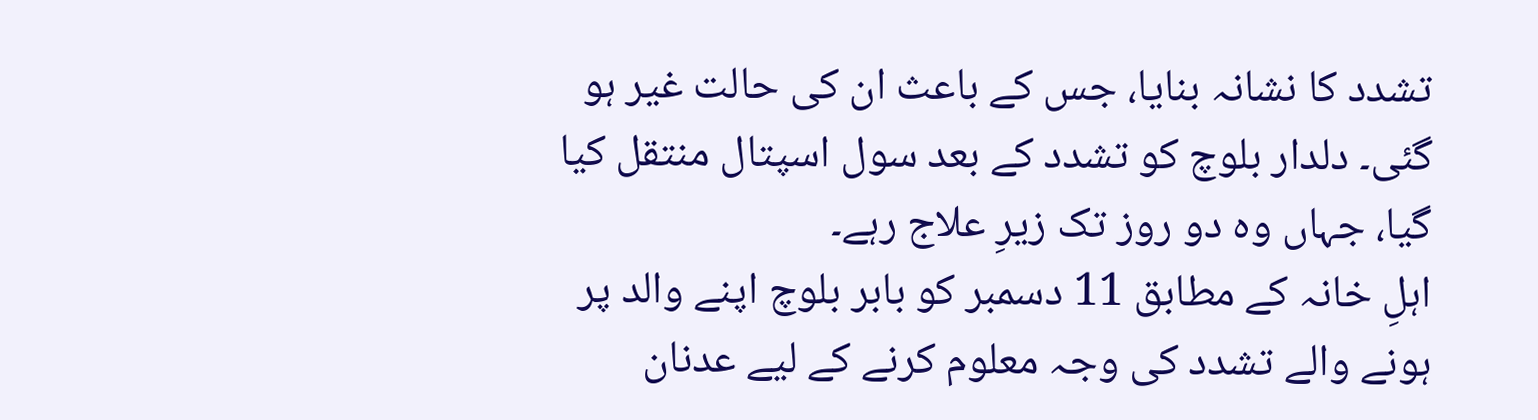تشدد کا نشانہ بنایا، جس کے باعث ان کی حالت غیر ہو گئی۔ دلدار بلوچ کو تشدد کے بعد سول اسپتال منتقل کیا گیا، جہاں وہ دو روز تک زیرِ علاج رہے۔
اہلِ خانہ کے مطابق 11 دسمبر کو بابر بلوچ اپنے والد پر ہونے والے تشدد کی وجہ معلوم کرنے کے لیے عدنان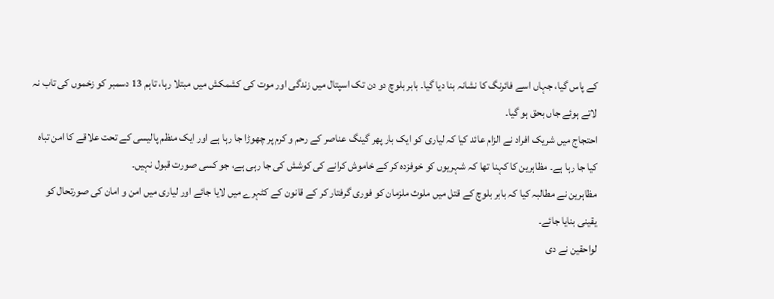کے پاس گیا، جہاں اسے فائرنگ کا نشانہ بنا دیا گیا۔ بابر بلوچ دو دن تک اسپتال میں زندگی اور موت کی کشمکش میں مبتلا رہا، تاہم 13 دسمبر کو زخموں کی تاب نہ لاتے ہوئے جاں بحق ہو گیا۔
احتجاج میں شریک افراد نے الزام عائد کیا کہ لیاری کو ایک بار پھر گینگ عناصر کے رحم و کرم پر چھوڑا جا رہا ہے اور ایک منظم پالیسی کے تحت علاقے کا امن تباہ کیا جا رہا ہے۔ مظاہرین کا کہنا تھا کہ شہریوں کو خوفزدہ کر کے خاموش کرانے کی کوشش کی جا رہی ہے، جو کسی صورت قبول نہیں۔
مظاہرین نے مطالبہ کیا کہ بابر بلوچ کے قتل میں ملوث ملزمان کو فوری گرفتار کر کے قانون کے کٹہرے میں لایا جائے اور لیاری میں امن و امان کی صورتحال کو یقینی بنایا جائے۔
لواحقین نے دی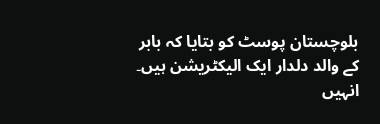بلوچستان پوسٹ کو بتایا کہ بابر کے والد دلدار ایک الیکٹریشن ہیں۔ انہیں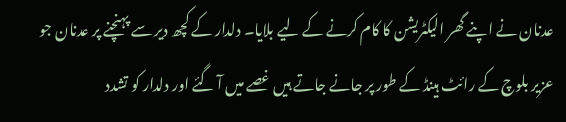عدنان نے اپنے گھر الیکٹریشن کا کام کرنے کے لیے بلایا۔ دلدار کے کچھ دیر سے پہنچنے پر عدنان جو عزیر بلوچ کے رائٹ ہینڈ کے طور پر جانے جاتے ہیں غصے میں آ گئے اور دلدار کو تشدد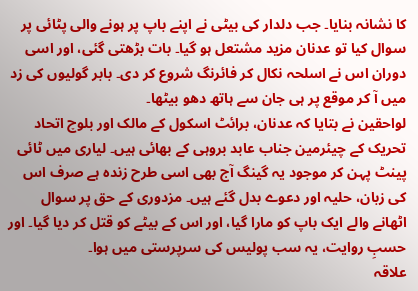کا نشانہ بنایا۔ جب دلدار کی بیٹی نے اپنے باپ پر ہونے والی پٹائی پر سوال کیا تو عدنان مزید مشتعل ہو گیا۔ بات بڑھتی گئی، اور اسی دوران اس نے اسلحہ نکال کر فائرنگ شروع کر دی۔ بابر گولیوں کی زد میں آ کر موقع پر ہی جان سے ہاتھ دھو بیٹھا۔
لواحقین نے بتایا کہ عدنان، برائٹ اسکول کے مالک اور بلوچ اتحاد تحریک کے چیئرمین جناب عابد بروہی کے بھائی ہیں۔ لیاری میں ٹائی پینٹ پہن کر موجود یہ گینگ آج بھی اسی طرح زندہ ہے صرف اس کی زبان، حلیہ اور دعوے بدل گئے ہیں۔ مزدوری کے حق پر سوال اٹھانے والے ایک باپ کو مارا گیا، اور اس کے بیٹے کو قتل کر دیا گیا۔ اور حسبِ روایت، یہ سب پولیس کی سرپرستی میں ہوا۔
علاقہ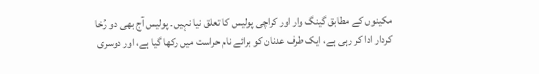مکینوں کے مطابق گینگ وار اور کراچی پولیس کا تعلق نیا نہیں۔ پولیس آج بھی دو رُخا کردار ادا کر رہی ہے، ایک طرف عدنان کو برائے نام حراست میں رکھا گیا ہے، اور دوسری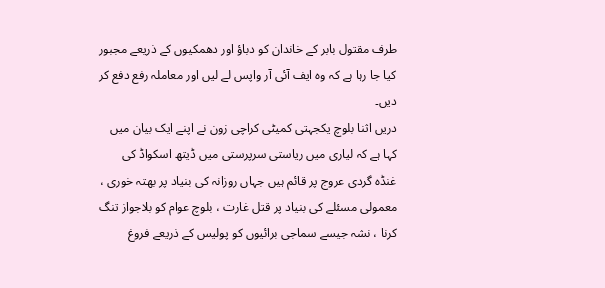طرف مقتول بابر کے خاندان کو دباؤ اور دھمکیوں کے ذریعے مجبور کیا جا رہا ہے کہ وہ ایف آئی آر واپس لے لیں اور معاملہ رفع دفع کر دیں۔
دریں اثنا بلوچ یکجہتی کمیٹی کراچی زون نے اپنے ایک بیان میں کہا ہے کہ لیاری میں ریاستی سرپرستی میں ڈیتھ اسکواڈ کی غنڈہ گردی عروج پر قائم ہیں جہاں روزانہ کی بنیاد پر بھتہ خوری ، معمولی مسئلے کی بنیاد پر قتل غارت ، بلوچ عوام کو بلاجواز تنگ کرنا ، نشہ جیسے سماجی برائیوں کو پولیس کے ذریعے فروغ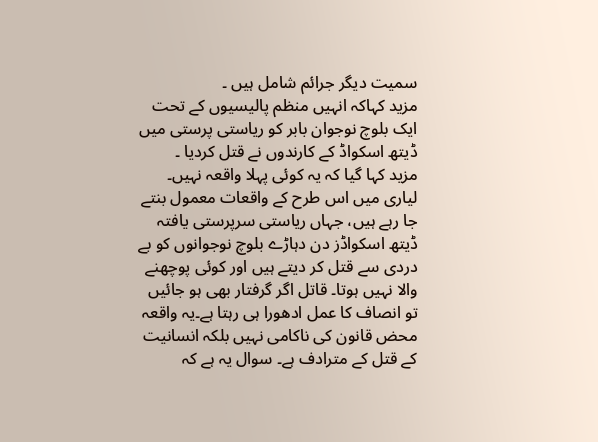سمیت دیگر جرائم شامل ہیں ۔
مزید کہاکہ انہیں منظم پالیسیوں کے تحت ایک بلوچ نوجوان بابر کو ریاستی پرستی میں ڈیتھ اسکواڈ کے کارندوں نے قتل کردیا ۔
مزید کہا گیا کہ یہ کوئی پہلا واقعہ نہیں۔ لیاری میں اس طرح کے واقعات معمول بنتے جا رہے ہیں، جہاں ریاستی سرپرستی یافتہ ڈیتھ اسکواڈز دن دہاڑے بلوچ نوجوانوں کو بے دردی سے قتل کر دیتے ہیں اور کوئی پوچھنے والا نہیں ہوتا۔ قاتل اگر گرفتار بھی ہو جائیں تو انصاف کا عمل ادھورا ہی رہتا ہے۔یہ واقعہ محض قانون کی ناکامی نہیں بلکہ انسانیت کے قتل کے مترادف ہے۔ سوال یہ ہے کہ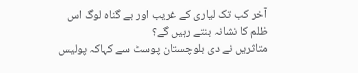آخر کب تک لیاری کے غریب اور بے گناہ لوگ اس ظلم کا نشانہ بنتے رہیں گے؟
متاثریں نے دی بلوچستان پوسٹ سے کہاکہ پولیس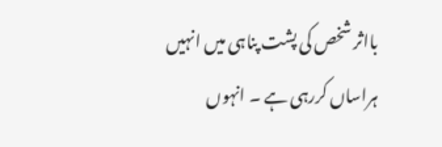بااثر شخص کی پشت پناہی میں انہیں ہراساں کررہی ہے ۔ انہوں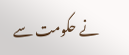نے حکومت سے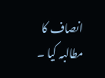انصاف کا مطالبہ کیا ۔